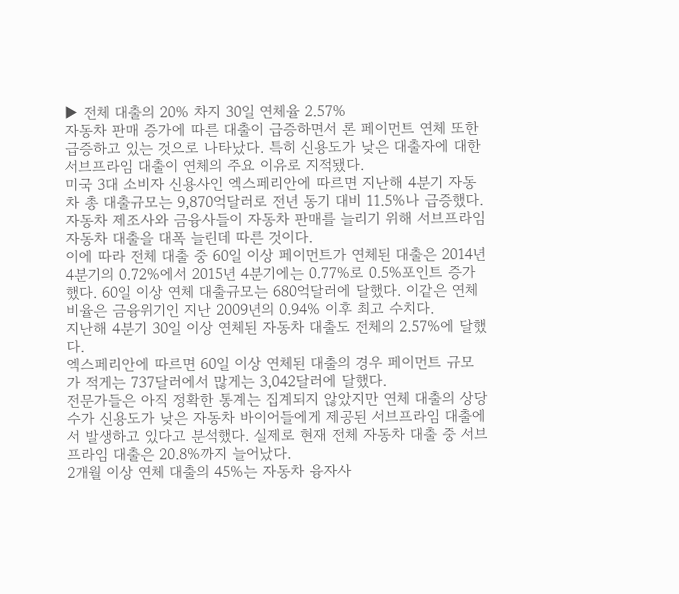▶ 전체 대출의 20% 차지 30일 연체율 2.57%
자동차 판매 증가에 따른 대출이 급증하면서 론 페이먼트 연체 또한 급증하고 있는 것으로 나타났다. 특히 신용도가 낮은 대출자에 대한 서브프라임 대출이 연체의 주요 이유로 지적됐다.
미국 3대 소비자 신용사인 엑스페리안에 따르면 지난해 4분기 자동차 총 대출규모는 9,870억달러로 전년 동기 대비 11.5%나 급증했다. 자동차 제조사와 금융사들이 자동차 판매를 늘리기 위해 서브프라임 자동차 대출을 대폭 늘린데 따른 것이다.
이에 따라 전체 대출 중 60일 이상 페이먼트가 연체된 대출은 2014년 4분기의 0.72%에서 2015년 4분기에는 0.77%로 0.5%포인트 증가했다. 60일 이상 연체 대출규모는 680억달러에 달했다. 이같은 연체 비율은 금융위기인 지난 2009년의 0.94% 이후 최고 수치다.
지난해 4분기 30일 이상 연체된 자동차 대출도 전체의 2.57%에 달했다.
엑스페리안에 따르면 60일 이상 연체된 대출의 경우 페이먼트 규모가 적게는 737달러에서 많게는 3,042달러에 달했다.
전문가들은 아직 정확한 통계는 집계되지 않았지만 연체 대출의 상당수가 신용도가 낮은 자동차 바이어들에게 제공된 서브프라임 대출에서 발생하고 있다고 분석했다. 실제로 현재 전체 자동차 대출 중 서브프라임 대출은 20.8%까지 늘어났다.
2개월 이상 연체 대출의 45%는 자동차 융자사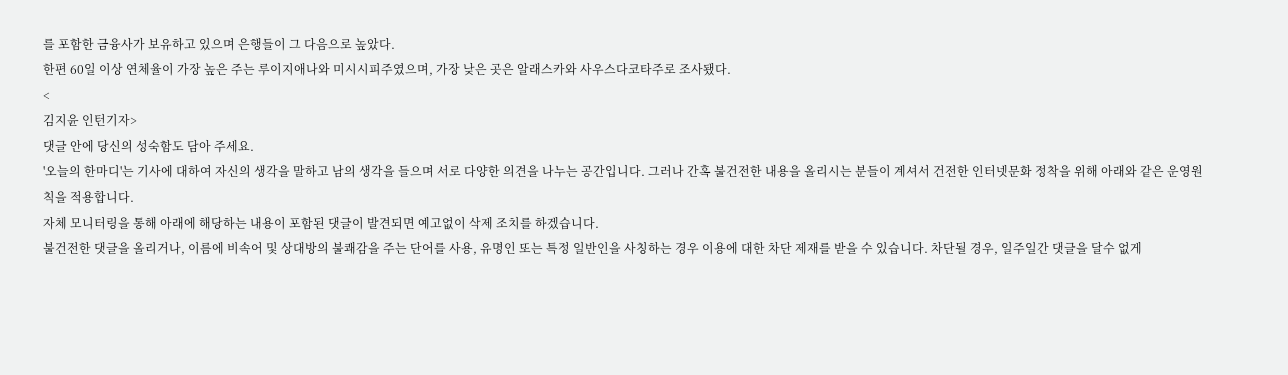를 포함한 금융사가 보유하고 있으며 은행들이 그 다음으로 높았다.
한편 60일 이상 연체율이 가장 높은 주는 루이지애나와 미시시피주였으며, 가장 낮은 곳은 알래스카와 사우스다코타주로 조사됐다.
<
김지윤 인턴기자>
댓글 안에 당신의 성숙함도 담아 주세요.
'오늘의 한마디'는 기사에 대하여 자신의 생각을 말하고 남의 생각을 들으며 서로 다양한 의견을 나누는 공간입니다. 그러나 간혹 불건전한 내용을 올리시는 분들이 계셔서 건전한 인터넷문화 정착을 위해 아래와 같은 운영원칙을 적용합니다.
자체 모니터링을 통해 아래에 해당하는 내용이 포함된 댓글이 발견되면 예고없이 삭제 조치를 하겠습니다.
불건전한 댓글을 올리거나, 이름에 비속어 및 상대방의 불쾌감을 주는 단어를 사용, 유명인 또는 특정 일반인을 사칭하는 경우 이용에 대한 차단 제재를 받을 수 있습니다. 차단될 경우, 일주일간 댓글을 달수 없게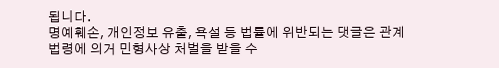됩니다.
명예훼손, 개인정보 유출, 욕설 등 법률에 위반되는 댓글은 관계 법령에 의거 민형사상 처벌을 받을 수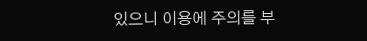있으니 이용에 주의를 부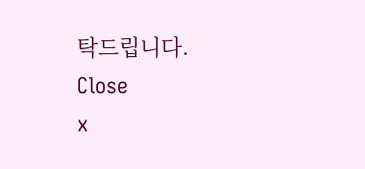탁드립니다.
Close
x